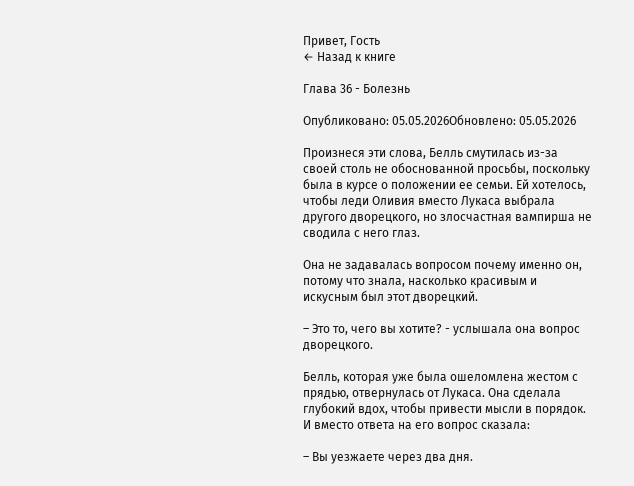Привет, Гость
← Назад к книге

Глава 36 - Болезнь

Опубликовано: 05.05.2026Обновлено: 05.05.2026

Произнеся эти слова, Белль смутилась из-за своей столь не обоснованной просьбы, поскольку была в курсе о положении ее семьи. Ей хотелось, чтобы леди Оливия вместо Лукаса выбрала другого дворецкого, но злосчастная вампирша не сводила с него глаз.

Она не задавалась вопросом почему именно он, потому что знала, насколько красивым и искусным был этот дворецкий.

– Это то, чего вы хотите? - услышала она вопрос дворецкого.

Белль, которая уже была ошеломлена жестом с прядью, отвернулась от Лукаса. Она сделала глубокий вдох, чтобы привести мысли в порядок. И вместо ответа на его вопрос сказала:

– Вы уезжаете через два дня.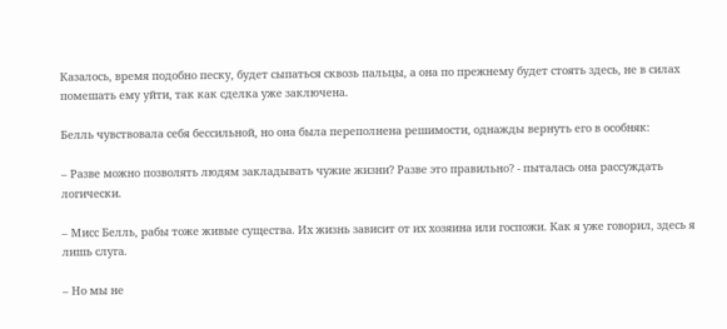Казалось, время подобно песку, будет сыпаться сквозь пальцы, а она по прежнему будет стоять здесь, не в силах помешать ему уйти, так как сделка уже заключена.

Белль чувствовала себя бессильной, но она была переполнена решимости, однажды вернуть его в особняк:

– Разве можно позволять людям закладывать чужие жизни? Разве это правильно? - пыталась она рассуждать логически.

– Мисс Белль, рабы тоже живые существа. Их жизнь зависит от их хозяина или госпожи. Как я уже говорил, здесь я лишь слуга.

– Но мы не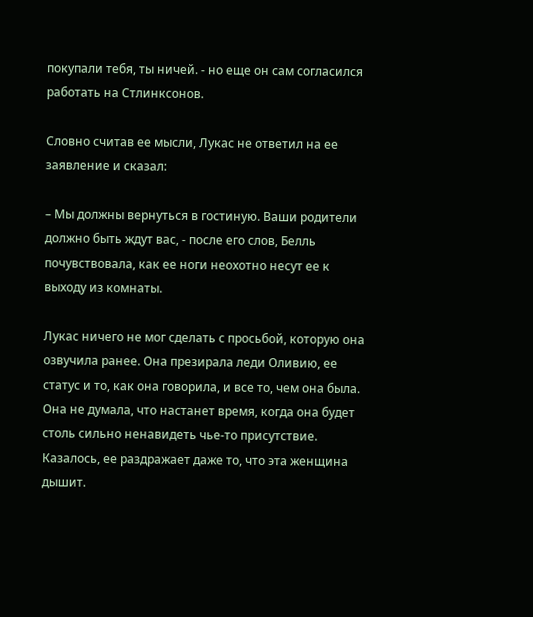покупали тебя, ты ничей. - но еще он сам согласился работать на Стлинксонов.

Словно считав ее мысли, Лукас не ответил на ее заявление и сказал:

– Мы должны вернуться в гостиную. Ваши родители должно быть ждут вас, - после его слов, Белль почувствовала, как ее ноги неохотно несут ее к выходу из комнаты.

Лукас ничего не мог сделать с просьбой, которую она озвучила ранее. Она презирала леди Оливию, ее статус и то, как она говорила, и все то, чем она была. Она не думала, что настанет время, когда она будет столь сильно ненавидеть чье-то присутствие. Казалось, ее раздражает даже то, что эта женщина дышит.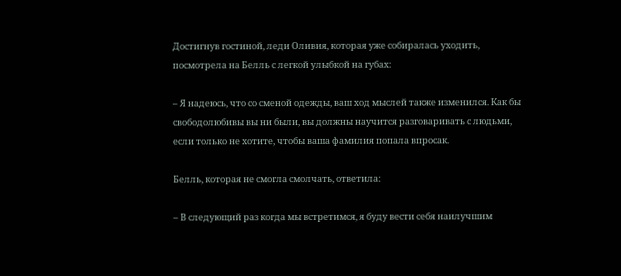Достигнув гостиной, леди Оливия, которая уже собиралась уходить, посмотрела на Белль с легкой улыбкой на губах:

– Я надеюсь, что со сменой одежды, ваш ход мыслей также изменился. Как бы свободолюбивы вы ни были, вы должны научится разговаривать с людьми, если только не хотите, чтобы ваша фамилия попала впросак.

Белль, которая не смогла смолчать, ответила:

– В следующий раз когда мы встретимся, я буду вести себя наилучшим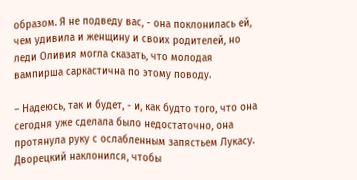образом. Я не подведу вас, - она поклонилась ей, чем удивила и женщину и своих родителей, но леди Оливия могла сказать, что молодая вампирша саркастична по этому поводу.

– Надеюсь, так и будет, - и, как будто того, что она сегодня уже сделала было недостаточно, она протянула руку с ослабленным запястьем Лукасу. Дворецкий наклонился, чтобы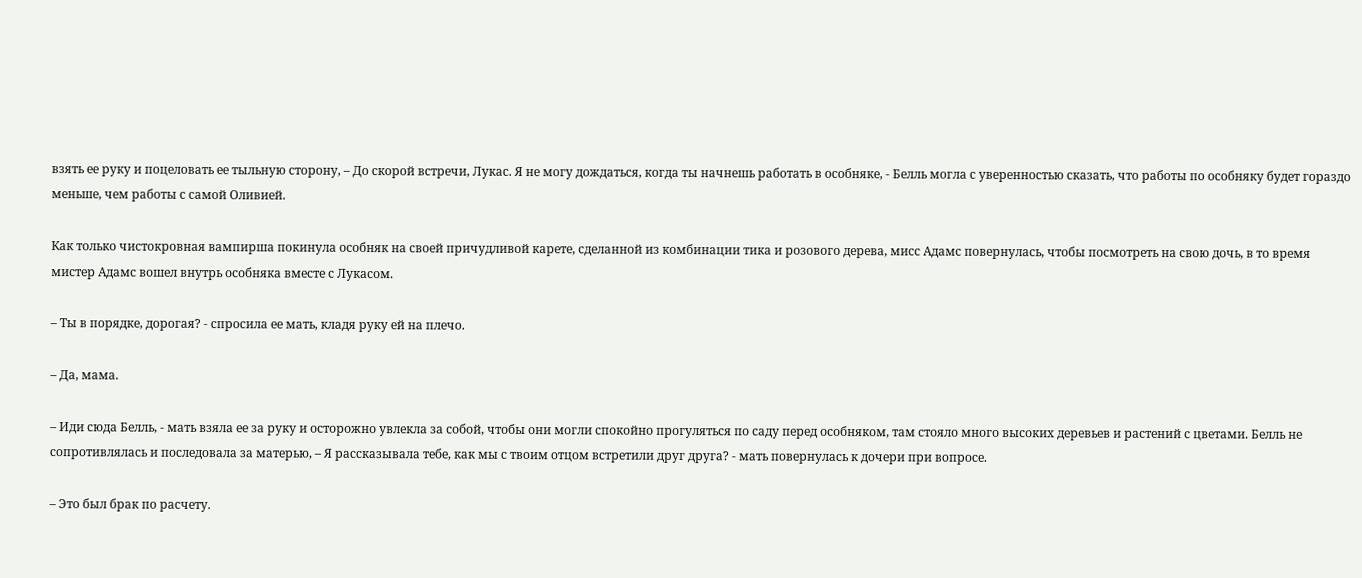взять ее руку и поцеловать ее тыльную сторону, – До скорой встречи, Лукас. Я не могу дождаться, когда ты начнешь работать в особняке, - Белль могла с уверенностью сказать, что работы по особняку будет гораздо меньше, чем работы с самой Оливией.

Как только чистокровная вампирша покинула особняк на своей причудливой карете, сделанной из комбинации тика и розового дерева, мисс Адамс повернулась, чтобы посмотреть на свою дочь, в то время мистер Адамс вошел внутрь особняка вместе с Лукасом.

– Ты в порядке, дорогая? - спросила ее мать, кладя руку ей на плечо.

– Да, мама.

– Иди сюда Белль, - мать взяла ее за руку и осторожно увлекла за собой, чтобы они могли спокойно прогуляться по саду перед особняком, там стояло много высоких деревьев и растений с цветами. Белль не сопротивлялась и последовала за матерью, – Я рассказывала тебе, как мы с твоим отцом встретили друг друга? - мать повернулась к дочери при вопросе.

– Это был брак по расчету.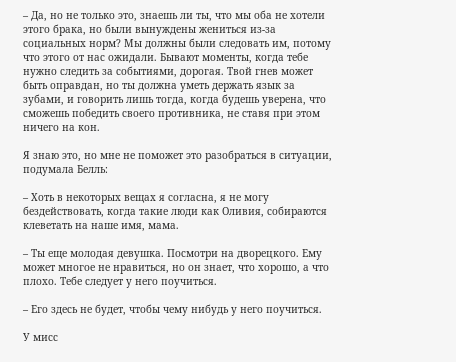– Да, но не только это, знаешь ли ты, что мы оба не хотели этого брака, но были вынуждены жениться из-за социальных норм? Мы должны были следовать им, потому что этого от нас ожидали. Бывают моменты, когда тебе нужно следить за событиями, дорогая. Твой гнев может быть оправдан, но ты должна уметь держать язык за зубами, и говорить лишь тогда, когда будешь уверена, что сможешь победить своего противника, не ставя при этом ничего на кон.

Я знаю это, но мне не поможет это разобраться в ситуации, подумала Белль:

– Хоть в некоторых вещах я согласна, я не могу бездействовать, когда такие люди как Оливия, собираются клеветать на наше имя, мама.

– Ты еще молодая девушка. Посмотри на дворецкого. Ему может многое не нравиться, но он знает, что хорошо, а что плохо. Тебе следует у него поучиться.

– Его здесь не будет, чтобы чему нибудь у него поучиться.

У мисс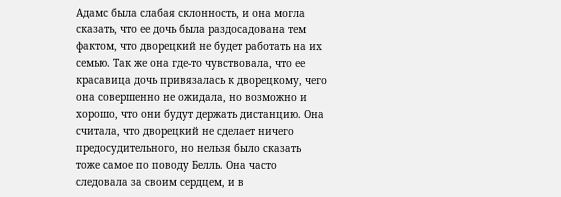Адамс была слабая склонность, и она могла сказать, что ее дочь была раздосадована тем фактом, что дворецкий не будет работать на их семью. Так же она где-то чувствовала, что ее красавица дочь привязалась к дворецкому, чего она совершенно не ожидала, но возможно и хорошо, что они будут держать дистанцию. Она считала, что дворецкий не сделает ничего предосудительного, но нельзя было сказать тоже самое по поводу Белль. Она часто следовала за своим сердцем, и в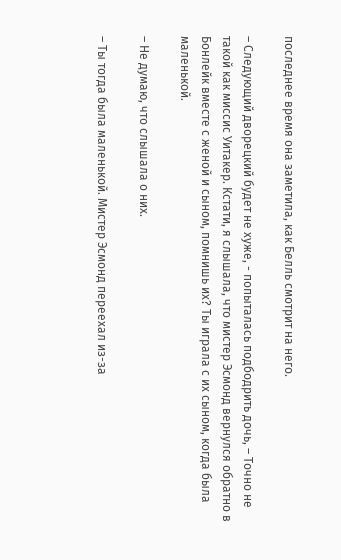последнее время она заметила, как Белль смотрит на него.

– Следующий дворецкий будет не хуже, - попыталась подбодрить дочь, – Точно не такой как миссис Уитакер. Кстати, я слышала, что мистер Эсмонд вернулся обратно в Бонлейк вместе с женой и сыном, помнишь их? Ты играла с их сыном, когда была маленькой.

– Не думаю, что слышала о них.

– Ты тогда была маленькой. Мистер Эсмонд переехал из-за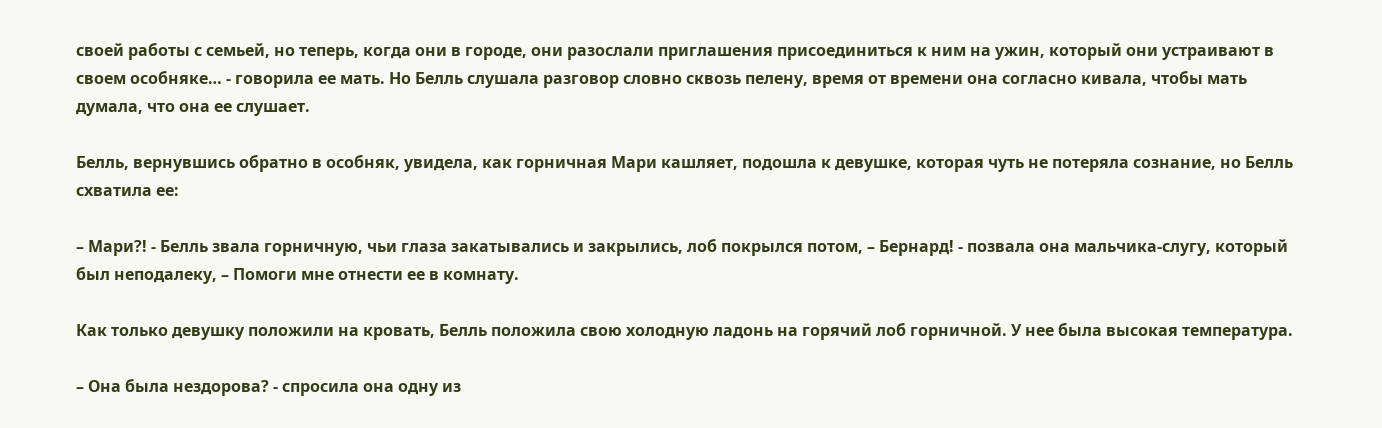своей работы с семьей, но теперь, когда они в городе, они разослали приглашения присоединиться к ним на ужин, который они устраивают в своем особняке… - говорила ее мать. Но Белль слушала разговор словно сквозь пелену, время от времени она согласно кивала, чтобы мать думала, что она ее слушает.

Белль, вернувшись обратно в особняк, увидела, как горничная Мари кашляет, подошла к девушке, которая чуть не потеряла сознание, но Белль схватила ее:

– Мари?! - Белль звала горничную, чьи глаза закатывались и закрылись, лоб покрылся потом, – Бернард! - позвала она мальчика-слугу, который был неподалеку, – Помоги мне отнести ее в комнату.

Как только девушку положили на кровать, Белль положила свою холодную ладонь на горячий лоб горничной. У нее была высокая температура.

– Она была нездорова? - спросила она одну из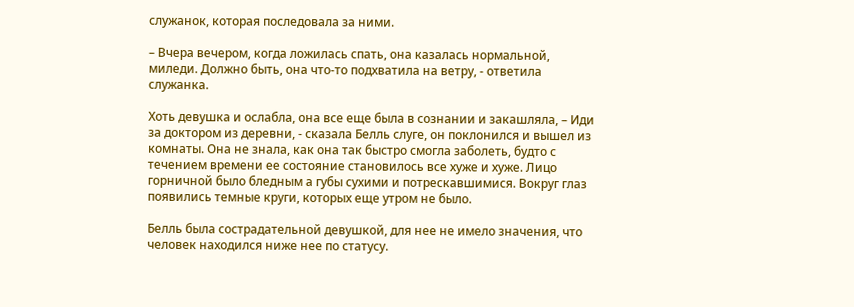служанок, которая последовала за ними.

– Вчера вечером, когда ложилась спать, она казалась нормальной, миледи. Должно быть, она что-то подхватила на ветру, - ответила служанка.

Хоть девушка и ослабла, она все еще была в сознании и закашляла, – Иди за доктором из деревни, - сказала Белль слуге, он поклонился и вышел из комнаты. Она не знала, как она так быстро смогла заболеть, будто с течением времени ее состояние становилось все хуже и хуже. Лицо горничной было бледным а губы сухими и потрескавшимися. Вокруг глаз появились темные круги, которых еще утром не было.

Белль была сострадательной девушкой, для нее не имело значения, что человек находился ниже нее по статусу.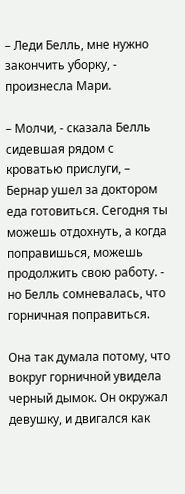– Леди Белль, мне нужно закончить уборку, - произнесла Мари.

– Молчи, - сказала Белль сидевшая рядом с кроватью прислуги, – Бернар ушел за доктором еда готовиться. Сегодня ты можешь отдохнуть, а когда поправишься, можешь продолжить свою работу. - но Белль сомневалась, что горничная поправиться.

Она так думала потому, что вокруг горничной увидела черный дымок. Он окружал девушку, и двигался как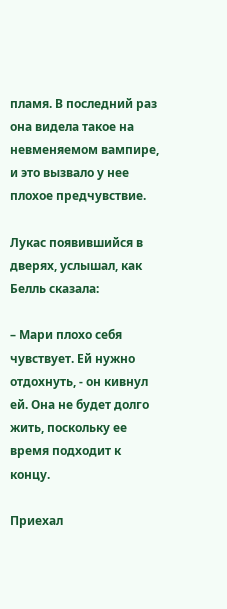пламя. В последний раз она видела такое на невменяемом вампире, и это вызвало у нее плохое предчувствие.

Лукас появившийся в дверях, услышал, как Белль сказала:

– Мари плохо себя чувствует. Ей нужно отдохнуть, - он кивнул ей. Она не будет долго жить, поскольку ее время подходит к концу.

Приехал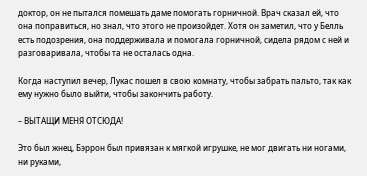доктор, он не пытался помешать даме помогать горничной. Врач сказал ей, что она поправиться, но знал, что этого не произойдет. Хотя он заметил, что у Белль есть подозрения, она поддерживала и помогала горничной, сидела рядом с ней и разговаривала, чтобы та не осталась одна.

Когда наступил вечер, Лукас пошел в свою комнату, чтобы забрать пальто, так как ему нужно было выйти, чтобы закончить работу.

– ВЫТАЩИ МЕНЯ ОТСЮДА!

Это был жнец, Бэррон был привязан к мягкой игрушке, не мог двигать ни ногами, ни руками,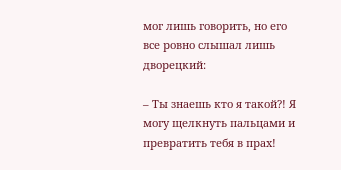мог лишь говорить, но его все ровно слышал лишь дворецкий:

– Ты знаешь кто я такой?! Я могу щелкнуть пальцами и превратить тебя в прах!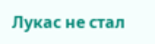Лукас не стал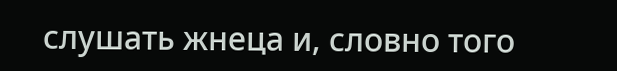слушать жнеца и, словно того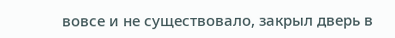вовсе и не существовало, закрыл дверь в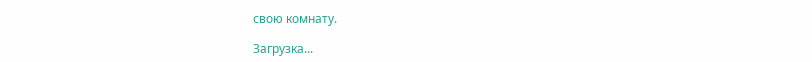свою комнату.

Загрузка...